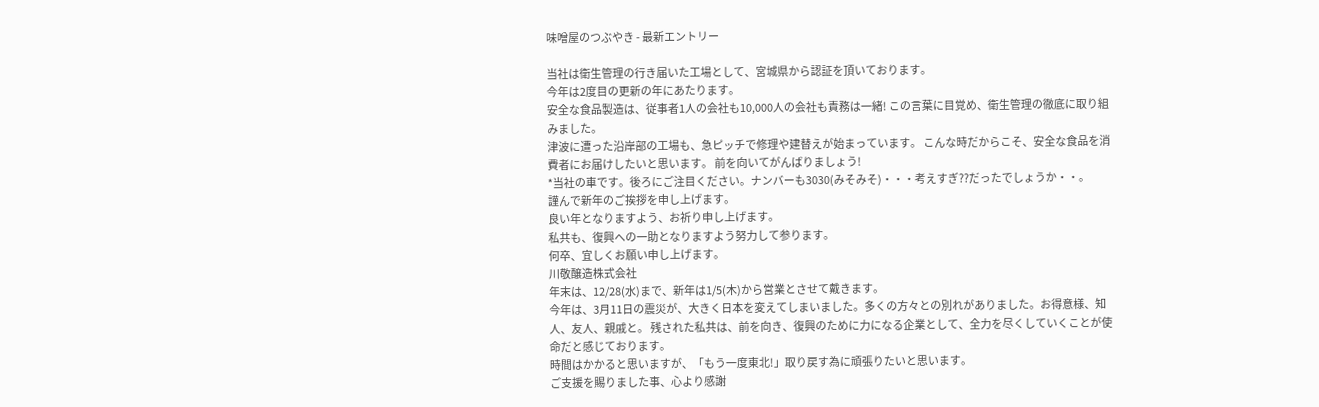味噌屋のつぶやき - 最新エントリー

当社は衛生管理の行き届いた工場として、宮城県から認証を頂いております。
今年は2度目の更新の年にあたります。
安全な食品製造は、従事者1人の会社も10,000人の会社も責務は一緒! この言葉に目覚め、衛生管理の徹底に取り組みました。
津波に遭った沿岸部の工場も、急ピッチで修理や建替えが始まっています。 こんな時だからこそ、安全な食品を消費者にお届けしたいと思います。 前を向いてがんばりましょう!
*当社の車です。後ろにご注目ください。ナンバーも3030(みそみそ)・・・考えすぎ??だったでしょうか・・。
謹んで新年のご挨拶を申し上げます。
良い年となりますよう、お祈り申し上げます。
私共も、復興への一助となりますよう努力して参ります。
何卒、宜しくお願い申し上げます。
川敬醸造株式会社
年末は、12/28(水)まで、新年は1/5(木)から営業とさせて戴きます。
今年は、3月11日の震災が、大きく日本を変えてしまいました。多くの方々との別れがありました。お得意様、知人、友人、親戚と。 残された私共は、前を向き、復興のために力になる企業として、全力を尽くしていくことが使命だと感じております。
時間はかかると思いますが、「もう一度東北!」取り戻す為に頑張りたいと思います。
ご支援を賜りました事、心より感謝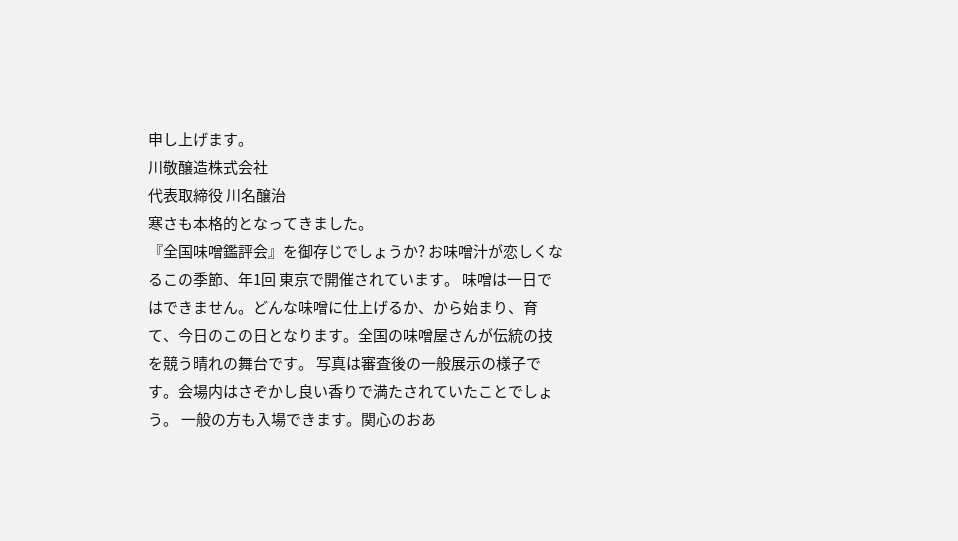申し上げます。
川敬醸造株式会社
代表取締役 川名醸治
寒さも本格的となってきました。
『全国味噌鑑評会』を御存じでしょうか? お味噌汁が恋しくなるこの季節、年1回 東京で開催されています。 味噌は一日ではできません。どんな味噌に仕上げるか、から始まり、育て、今日のこの日となります。全国の味噌屋さんが伝統の技を競う晴れの舞台です。 写真は審査後の一般展示の様子です。会場内はさぞかし良い香りで満たされていたことでしょう。 一般の方も入場できます。関心のおあ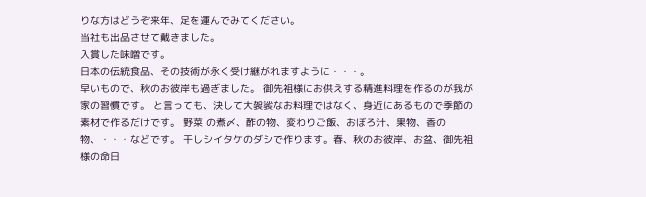りな方はどうぞ来年、足を運んでみてください。
当社も出品させて戴きました。
入賞した味噌です。
日本の伝統食品、その技術が永く受け継がれますように・・・。
早いもので、秋のお彼岸も過ぎました。 御先祖様にお供えする精進料理を作るのが我が家の習慣です。 と言っても、決して大袈裟なお料理ではなく、身近にあるもので季節の素材で作るだけです。 野菜 の煮〆、酢の物、変わりご飯、おぼろ汁、果物、香の物、・・・などです。 干しシイタケのダシで作ります。春、秋のお彼岸、お盆、御先祖様の命日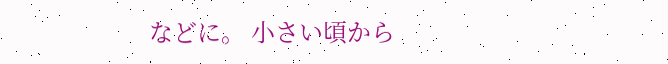などに。 小さい頃から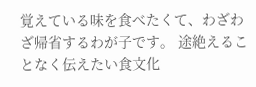覚えている味を食べたくて、わざわざ帰省するわが子です。 途絶えることなく伝えたい食文化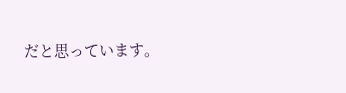だと思っています。